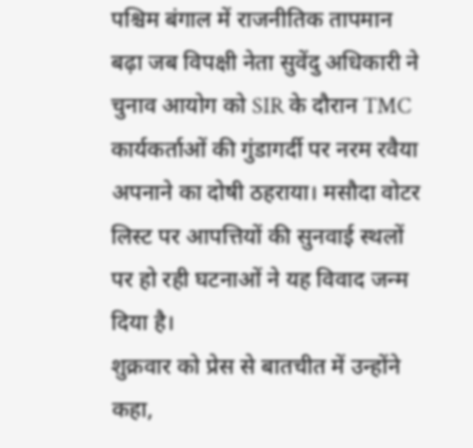पश्चिम बंगाल में राजनीतिक तापमान बढ़ा जब विपक्षी नेता सुवेंदु अधिकारी ने चुनाव आयोग को SIR के दौरान TMC कार्यकर्ताओं की गुंडागर्दी पर नरम रवैया अपनाने का दोषी ठहराया। मसौदा वोटर लिस्ट पर आपत्तियों की सुनवाई स्थलों पर हो रही घटनाओं ने यह विवाद जन्म दिया है।
शुक्रवार को प्रेस से बातचीत में उन्होंने कहा,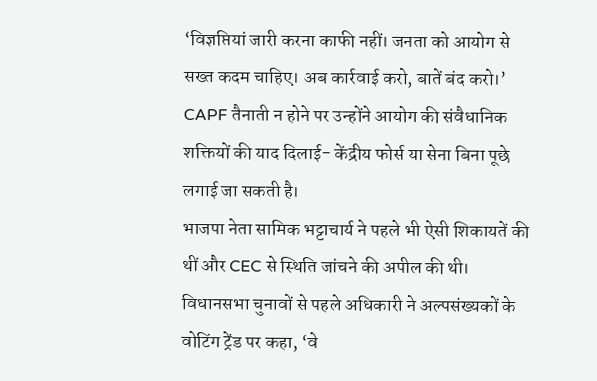‘विज्ञप्तियां जारी करना काफी नहीं। जनता को आयोग से सख्त कदम चाहिए। अब कार्रवाई करो, बातें बंद करो।’ CAPF तैनाती न होने पर उन्होंने आयोग की संवैधानिक शक्तियों की याद दिलाई- केंद्रीय फोर्स या सेना बिना पूछे लगाई जा सकती है।
भाजपा नेता सामिक भट्टाचार्य ने पहले भी ऐसी शिकायतें की थीं और CEC से स्थिति जांचने की अपील की थी।
विधानसभा चुनावों से पहले अधिकारी ने अल्पसंख्यकों के वोटिंग ट्रेंड पर कहा, ‘वे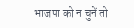भाजपा को न चुनें तो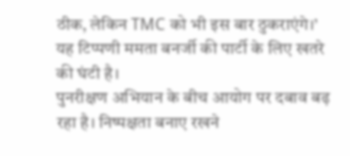ठीक, लेकिन TMC को भी इस बार ठुकराएंगे।’ यह टिप्पणी ममता बनर्जी की पार्टी के लिए खतरे की घंटी है।
पुनरीक्षण अभियान के बीच आयोग पर दबाव बढ़ रहा है। निष्पक्षता बनाए रखने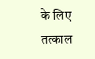के लिए तत्काल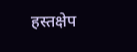हस्तक्षेप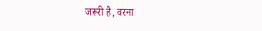जरूरी है, वरना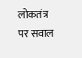लोकतंत्र पर सवाल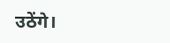उठेंगे।